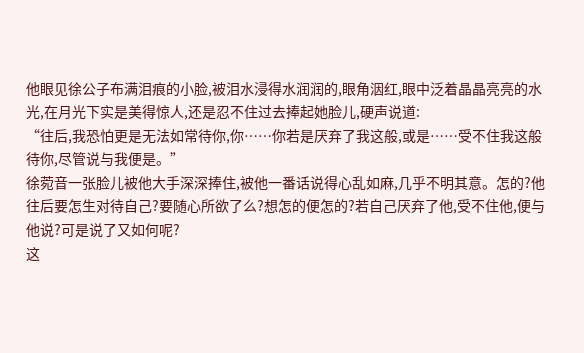他眼见徐公子布满泪痕的小脸,被泪水浸得水润润的,眼角洇红,眼中泛着晶晶亮亮的水光,在月光下实是美得惊人,还是忍不住过去捧起她脸儿,硬声说道:
“往后,我恐怕更是无法如常待你,你……你若是厌弃了我这般,或是……受不住我这般待你,尽管说与我便是。”
徐菀音一张脸儿被他大手深深捧住,被他一番话说得心乱如麻,几乎不明其意。怎的?他往后要怎生对待自己?要随心所欲了么?想怎的便怎的?若自己厌弃了他,受不住他,便与他说?可是说了又如何呢?
这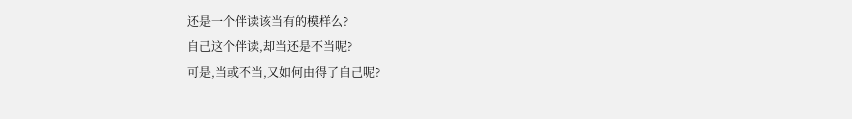还是一个伴读该当有的模样么?
自己这个伴读,却当还是不当呢?
可是,当或不当,又如何由得了自己呢?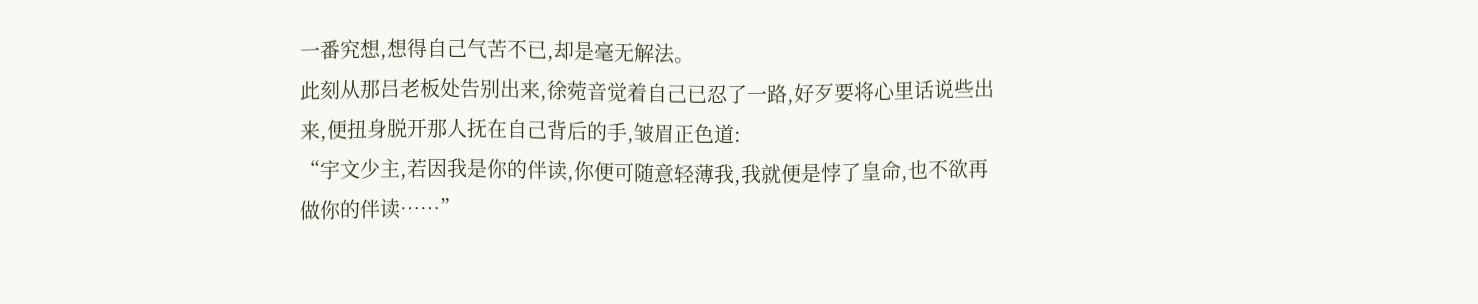一番究想,想得自己气苦不已,却是毫无解法。
此刻从那吕老板处告别出来,徐菀音觉着自己已忍了一路,好歹要将心里话说些出来,便扭身脱开那人抚在自己背后的手,皱眉正色道:
“宇文少主,若因我是你的伴读,你便可随意轻薄我,我就便是悖了皇命,也不欲再做你的伴读……”